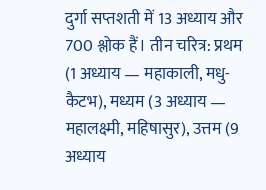दुर्गा सप्तशती में 13 अध्याय और 700 श्लोक हैं। तीन चरित्र: प्रथम (1 अध्याय — महाकाली, मधु-कैटभ), मध्यम (3 अध्याय — महालक्ष्मी, महिषासुर), उत्तम (9 अध्याय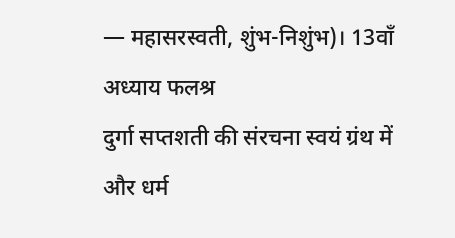— महासरस्वती, शुंभ-निशुंभ)। 13वाँ अध्याय फलश्र
दुर्गा सप्तशती की संरचना स्वयं ग्रंथ में और धर्म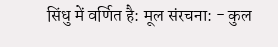सिंधु में वर्णित है: मूल संरचना: - कुल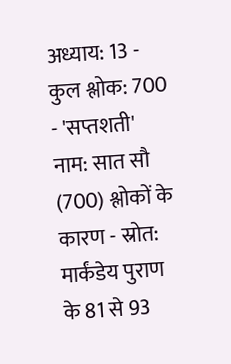अध्याय: 13 - कुल श्लोक: 700 - 'सप्तशती' नाम: सात सौ (700) श्लोकों के कारण - स्रोत: मार्कंडेय पुराण के 81 से 93